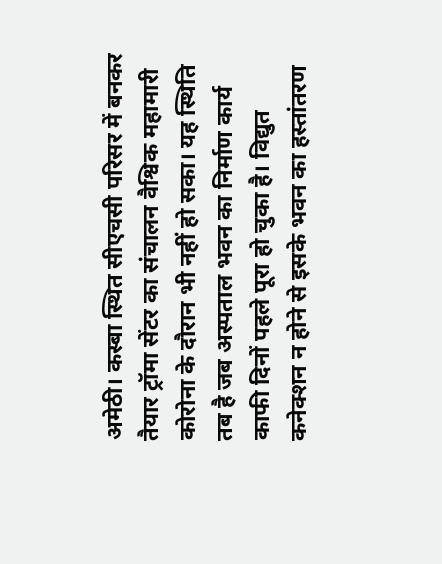अमेठी। कस्बा स्थित सीएचसी परिसर में बनकर तैयार ट्रॉमा सेंटर का संचालन वैश्विक महामारी कोरोना के दौरान भी नहीं हो सका। यह स्थिति तब है जब अस्पताल भवन का निर्माण कार्य काफी दिनों पहले पूरा हो चुका है। विद्युत कनेक्शन न होने से इसके भवन का हस्तांतरण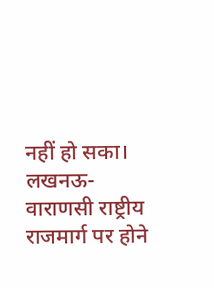नहीं हो सका।
लखनऊ-वाराणसी राष्ट्रीय राजमार्ग पर होने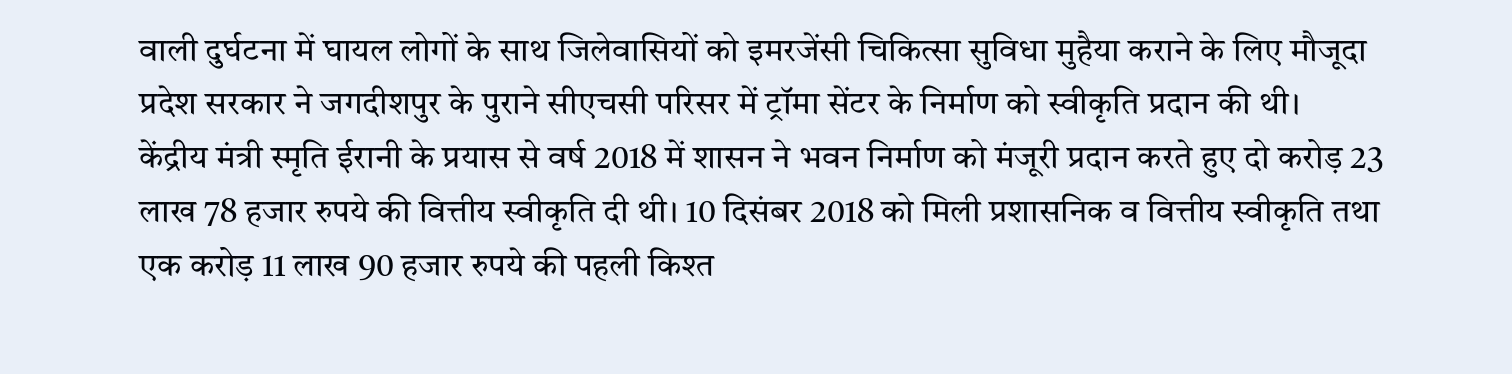वाली दुर्घटना में घायल लोगों के साथ जिलेवासियों को इमरजेंसी चिकित्सा सुविधा मुहैया कराने के लिए मौजूदा प्रदेश सरकार ने जगदीशपुर के पुराने सीएचसी परिसर में ट्रॉमा सेंटर के निर्माण को स्वीकृति प्रदान की थी।
केंद्रीय मंत्री स्मृति ईरानी के प्रयास से वर्ष 2018 में शासन ने भवन निर्माण को मंजूरी प्रदान करते हुए दो करोड़ 23 लाख 78 हजार रुपये की वित्तीय स्वीकृति दी थी। 10 दिसंबर 2018 को मिली प्रशासनिक व वित्तीय स्वीकृति तथा एक करोड़ 11 लाख 90 हजार रुपये की पहली किश्त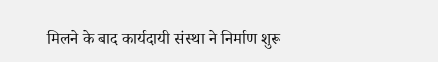मिलने के बाद कार्यदायी संस्था ने निर्माण शुरू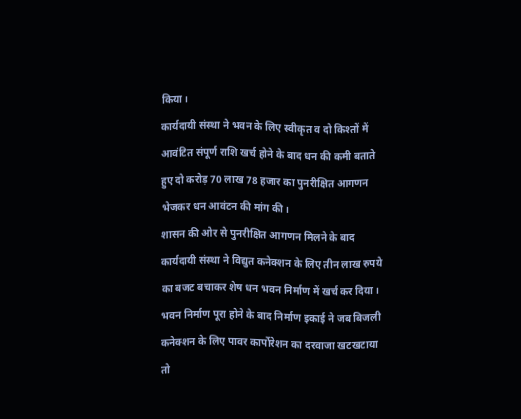किया।
कार्यदायी संस्था ने भवन के लिए स्वीकृत व दो किश्तों में आवंटित संपूर्ण राशि खर्च होने के बाद धन की कमी बताते हुए दो करोड़ 70 लाख 78 हजार का पुनरीक्षित आगणन भेजकर धन आवंटन की मांग की।
शासन की ओर से पुनरीक्षित आगणन मिलने के बाद कार्यदायी संस्था ने विद्युत कनेक्शन के लिए तीन लाख रुपये का बजट बचाकर शेष धन भवन निर्माण में खर्च कर दिया।
भवन निर्माण पूरा होने के बाद निर्माण इकाई ने जब बिजली कनेक्शन के लिए पावर कार्पोरेशन का दरवाजा खटखटाया तो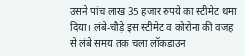उसने पांच लाख 35 हजार रुपये का स्टीमेट थमा दिया। लंबे-चौड़े इस स्टीमेट व कोरोना की वजह से लंबे समय तक चला लॉकडाउन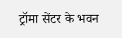ट्रॉमा सेंटर के भवन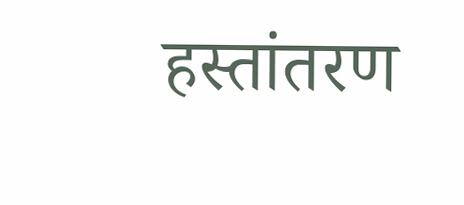हस्तांतरण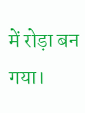में रोड़ा बन गया।